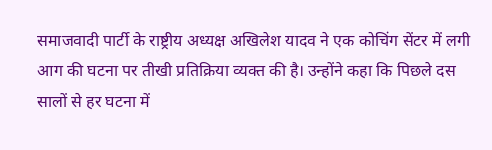समाजवादी पार्टी के राष्ट्रीय अध्यक्ष अखिलेश यादव ने एक कोचिंग सेंटर में लगी आग की घटना पर तीखी प्रतिक्रिया व्यक्त की है। उन्होंने कहा कि पिछले दस सालों से हर घटना में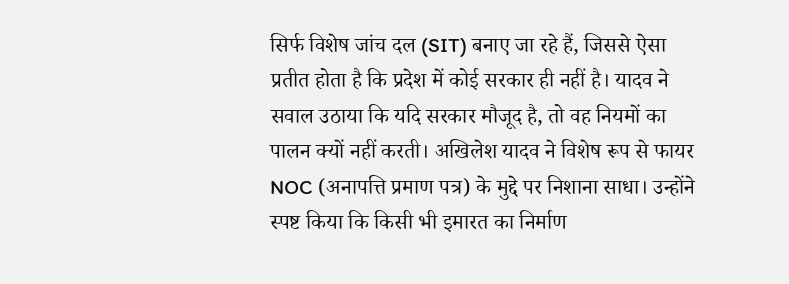सिर्फ विशेष जांच दल (SIT) बनाए जा रहे हैं, जिससे ऐसा प्रतीत होता है कि प्रदेश में कोई सरकार ही नहीं है। यादव ने सवाल उठाया कि यदि सरकार मौजूद है, तो वह नियमों का पालन क्यों नहीं करती। अखिलेश यादव ने विशेष रूप से फायर NOC (अनापत्ति प्रमाण पत्र) के मुद्दे पर निशाना साधा। उन्होंने स्पष्ट किया कि किसी भी इमारत का निर्माण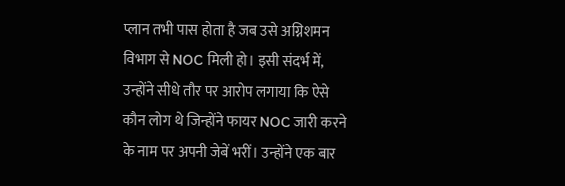प्लान तभी पास होता है जब उसे अग्निशमन विभाग से NOC मिली हो। इसी संदर्भ में, उन्होंने सीधे तौर पर आरोप लगाया कि ऐसे कौन लोग थे जिन्होंने फायर NOC जारी करने के नाम पर अपनी जेबें भरीं। उन्होंने एक बार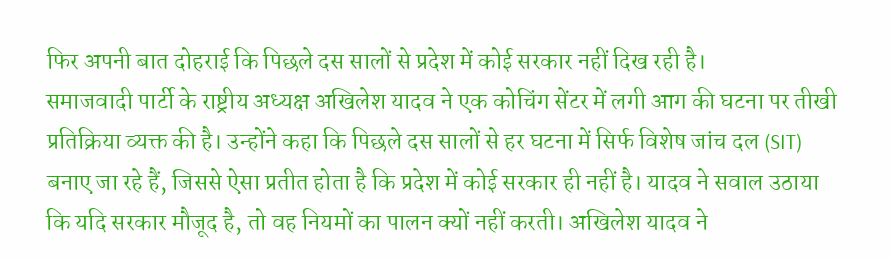फिर अपनी बात दोहराई कि पिछले दस सालों से प्रदेश में कोई सरकार नहीं दिख रही है।
समाजवादी पार्टी के राष्ट्रीय अध्यक्ष अखिलेश यादव ने एक कोचिंग सेंटर में लगी आग की घटना पर तीखी प्रतिक्रिया व्यक्त की है। उन्होंने कहा कि पिछले दस सालों से हर घटना में सिर्फ विशेष जांच दल (SIT) बनाए जा रहे हैं, जिससे ऐसा प्रतीत होता है कि प्रदेश में कोई सरकार ही नहीं है। यादव ने सवाल उठाया कि यदि सरकार मौजूद है, तो वह नियमों का पालन क्यों नहीं करती। अखिलेश यादव ने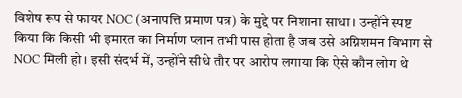विशेष रूप से फायर NOC (अनापत्ति प्रमाण पत्र) के मुद्दे पर निशाना साधा। उन्होंने स्पष्ट किया कि किसी भी इमारत का निर्माण प्लान तभी पास होता है जब उसे अग्निशमन विभाग से NOC मिली हो। इसी संदर्भ में, उन्होंने सीधे तौर पर आरोप लगाया कि ऐसे कौन लोग थे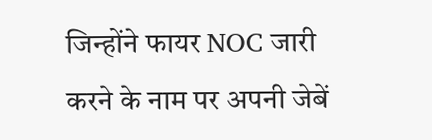जिन्होंने फायर NOC जारी करने के नाम पर अपनी जेबें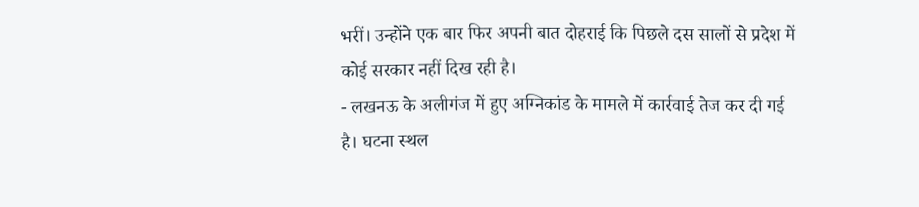भरीं। उन्होंने एक बार फिर अपनी बात दोहराई कि पिछले दस सालों से प्रदेश में कोई सरकार नहीं दिख रही है।
- लखनऊ के अलीगंज में हुए अग्निकांड के मामले में कार्रवाई तेज कर दी गई है। घटना स्थल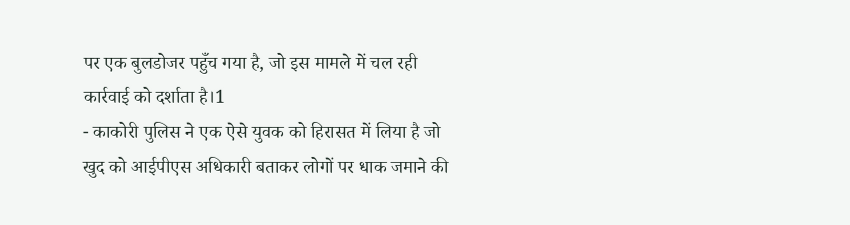पर एक बुलडोजर पहुँच गया है, जो इस मामले में चल रही कार्रवाई को दर्शाता है।1
- काकोरी पुलिस ने एक ऐसे युवक को हिरासत में लिया है जो खुद को आईपीएस अधिकारी बताकर लोगों पर धाक जमाने की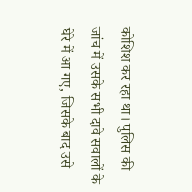कोशिश कर रहा था। पुलिस की जांच में उसके सभी दावे सवालों के घेरे में आ गए, जिसके बाद उसे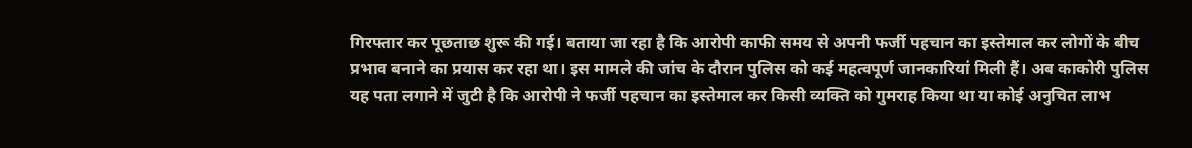गिरफ्तार कर पूछताछ शुरू की गई। बताया जा रहा है कि आरोपी काफी समय से अपनी फर्जी पहचान का इस्तेमाल कर लोगों के बीच प्रभाव बनाने का प्रयास कर रहा था। इस मामले की जांच के दौरान पुलिस को कई महत्वपूर्ण जानकारियां मिली हैं। अब काकोरी पुलिस यह पता लगाने में जुटी है कि आरोपी ने फर्जी पहचान का इस्तेमाल कर किसी व्यक्ति को गुमराह किया था या कोई अनुचित लाभ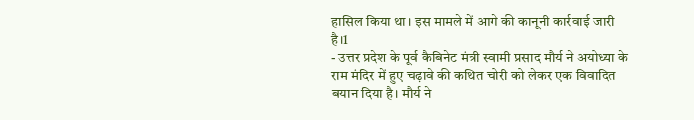हासिल किया था। इस मामले में आगे की कानूनी कार्रवाई जारी है।1
- उत्तर प्रदेश के पूर्व कैबिनेट मंत्री स्वामी प्रसाद मौर्य ने अयोध्या के राम मंदिर में हुए चढ़ावे की कथित चोरी को लेकर एक विवादित बयान दिया है। मौर्य ने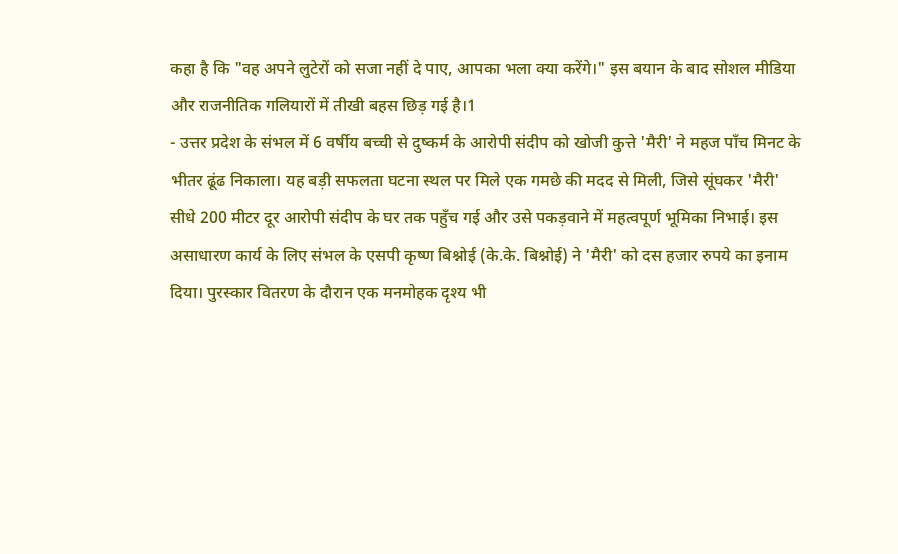कहा है कि "वह अपने लुटेरों को सजा नहीं दे पाए, आपका भला क्या करेंगे।" इस बयान के बाद सोशल मीडिया और राजनीतिक गलियारों में तीखी बहस छिड़ गई है।1
- उत्तर प्रदेश के संभल में 6 वर्षीय बच्ची से दुष्कर्म के आरोपी संदीप को खोजी कुत्ते 'मैरी' ने महज पाँच मिनट के भीतर ढूंढ निकाला। यह बड़ी सफलता घटना स्थल पर मिले एक गमछे की मदद से मिली, जिसे सूंघकर 'मैरी' सीधे 200 मीटर दूर आरोपी संदीप के घर तक पहुँच गई और उसे पकड़वाने में महत्वपूर्ण भूमिका निभाई। इस असाधारण कार्य के लिए संभल के एसपी कृष्ण बिश्नोई (के.के. बिश्नोई) ने 'मैरी' को दस हजार रुपये का इनाम दिया। पुरस्कार वितरण के दौरान एक मनमोहक दृश्य भी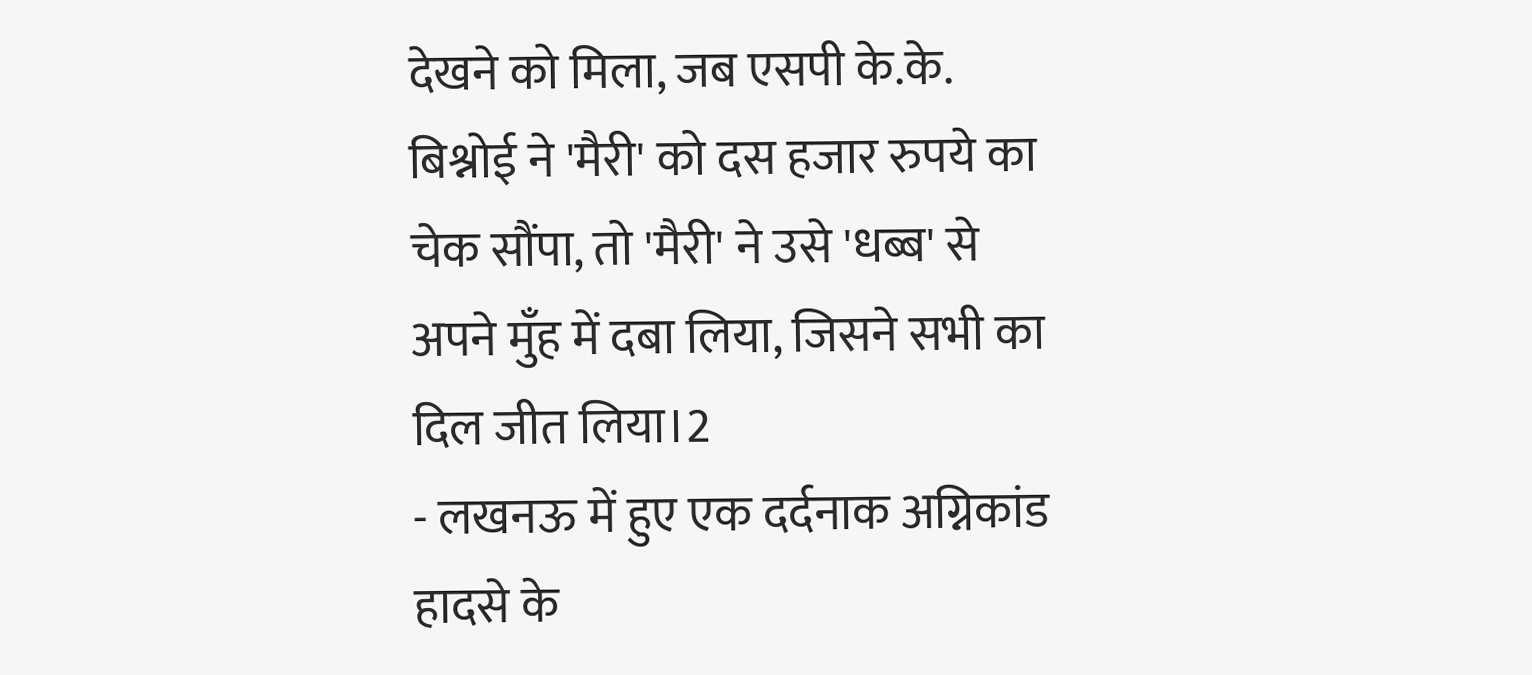देखने को मिला, जब एसपी के.के. बिश्नोई ने 'मैरी' को दस हजार रुपये का चेक सौंपा, तो 'मैरी' ने उसे 'धब्ब' से अपने मुँह में दबा लिया, जिसने सभी का दिल जीत लिया।2
- लखनऊ में हुए एक दर्दनाक अग्निकांड हादसे के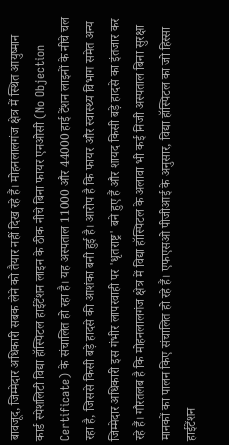बावजूद, जिम्मेदार अधिकारी सबक लेने को तैयार नहीं दिख रहे हैं। मोहनलालगंज क्षेत्र में स्थित आयुष्मान कार्ड स्पेशलिटी विद्या हॉस्पिटल हाईटेंशन लाइन के ठीक नीचे बिना फायर एनओसी (No Objection Certificate) के संचालित हो रहा है। यह अस्पताल 11000 और 44000 हाई टेंशन लाइनों के नीचे चल रहा है, जिससे किसी बड़े हादसे की आशंका बनी हुई है। आरोप है कि फायर और स्वास्थ्य विभाग समेत अन्य जिम्मेदार अधिकारी इस गंभीर लापरवाही पर 'धृतराष्ट्र' बने हुए हैं और शायद किसी बड़े हादसे का इंतजार कर रहे हैं। गौरतलब है कि मोहनलालगंज क्षेत्र में विद्या हॉस्पिटल के अलावा भी कई निजी अस्पताल बिना सुरक्षा मानकों का पालन किए संचालित हो रहे हैं। एफएसओ पीजीआई के अनुसार, विद्या हॉस्पिटल का जो हिस्सा हाईटेंशन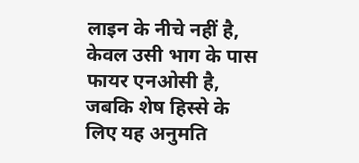लाइन के नीचे नहीं है, केवल उसी भाग के पास फायर एनओसी है, जबकि शेष हिस्से के लिए यह अनुमति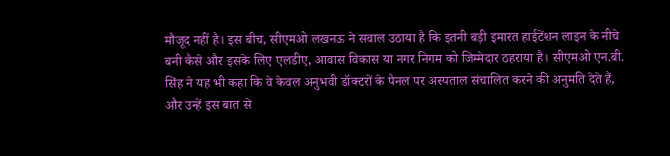मौजूद नहीं है। इस बीच, सीएमओ लखनऊ ने सवाल उठाया है कि इतनी बड़ी इमारत हाईटेंशन लाइन के नीचे बनी कैसे और इसके लिए एलडीए, आवास विकास या नगर निगम को जिम्मेदार ठहराया है। सीएमओ एन.बी. सिंह ने यह भी कहा कि वे केवल अनुभवी डॉक्टरों के पैनल पर अस्पताल संचालित करने की अनुमति देते हैं, और उन्हें इस बात से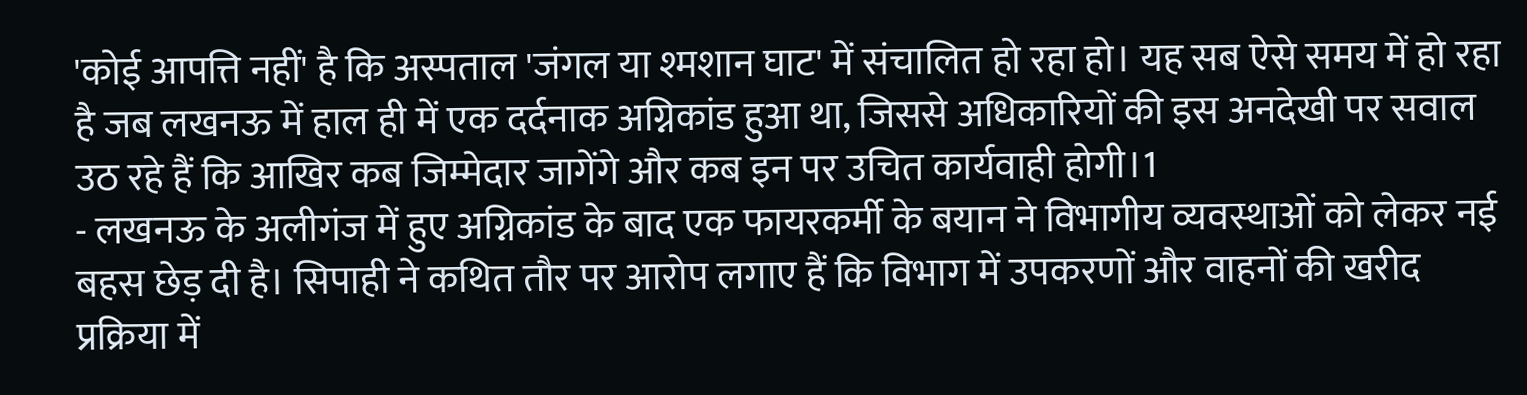'कोई आपत्ति नहीं' है कि अस्पताल 'जंगल या श्मशान घाट' में संचालित हो रहा हो। यह सब ऐसे समय में हो रहा है जब लखनऊ में हाल ही में एक दर्दनाक अग्निकांड हुआ था, जिससे अधिकारियों की इस अनदेखी पर सवाल उठ रहे हैं कि आखिर कब जिम्मेदार जागेंगे और कब इन पर उचित कार्यवाही होगी।1
- लखनऊ के अलीगंज में हुए अग्निकांड के बाद एक फायरकर्मी के बयान ने विभागीय व्यवस्थाओं को लेकर नई बहस छेड़ दी है। सिपाही ने कथित तौर पर आरोप लगाए हैं कि विभाग में उपकरणों और वाहनों की खरीद प्रक्रिया में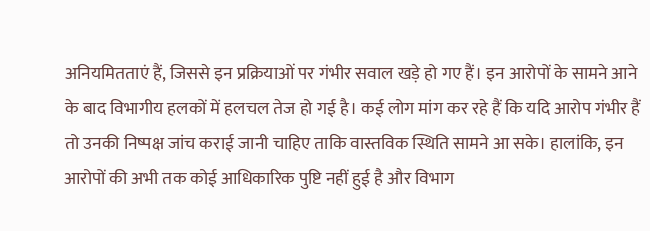अनियमितताएं हैं, जिससे इन प्रक्रियाओं पर गंभीर सवाल खड़े हो गए हैं। इन आरोपों के सामने आने के बाद विभागीय हलकों में हलचल तेज हो गई है। कई लोग मांग कर रहे हैं कि यदि आरोप गंभीर हैं तो उनकी निष्पक्ष जांच कराई जानी चाहिए ताकि वास्तविक स्थिति सामने आ सके। हालांकि, इन आरोपों की अभी तक कोई आधिकारिक पुष्टि नहीं हुई है और विभाग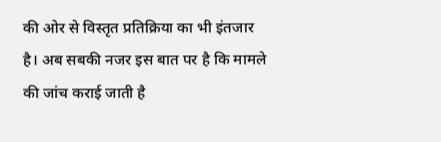की ओर से विस्तृत प्रतिक्रिया का भी इंतजार है। अब सबकी नजर इस बात पर है कि मामले की जांच कराई जाती है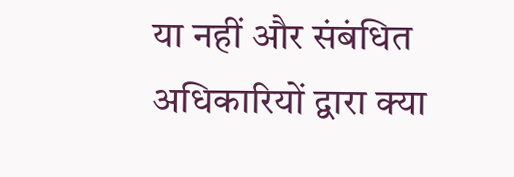या नहीं और संबंधित अधिकारियों द्वारा क्या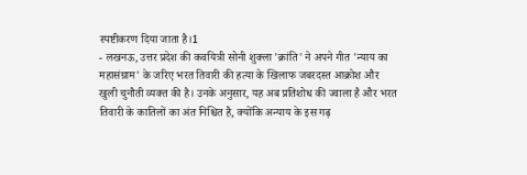स्पष्टीकरण दिया जाता है।1
- लखनऊ, उत्तर प्रदेश की कवयित्री सोनी शुक्ला 'क्रांति' ने अपने गीत 'न्याय का महासंग्राम' के जरिए भरत तिवारी की हत्या के खिलाफ जबरदस्त आक्रोश और खुली चुनौती व्यक्त की है। उनके अनुसार, यह अब प्रतिशोध की ज्वाला है और भरत तिवारी के कातिलों का अंत निश्चित है, क्योंकि अन्याय के इस गढ़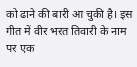को ढाने की बारी आ चुकी है। इस गीत में वीर भरत तिवारी के नाम पर एक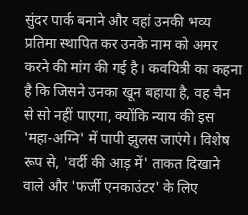सुंदर पार्क बनाने और वहां उनकी भव्य प्रतिमा स्थापित कर उनके नाम को अमर करने की मांग की गई है। कवयित्री का कहना है कि जिसने उनका खून बहाया है, वह चैन से सो नहीं पाएगा, क्योंकि न्याय की इस 'महा-अग्नि' में पापी झुलस जाएंगे। विशेष रूप से, 'वर्दी की आड़ में' ताकत दिखाने वाले और 'फर्जी एनकाउंटर' के लिए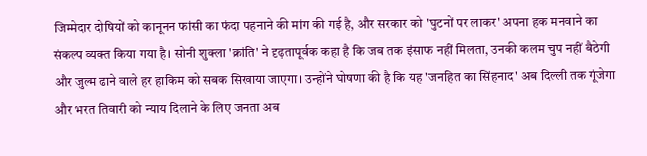जिम्मेदार दोषियों को कानूनन फांसी का फंदा पहनाने की मांग की गई है, और सरकार को 'घुटनों पर लाकर' अपना हक मनवाने का संकल्प व्यक्त किया गया है। सोनी शुक्ला 'क्रांति' ने दृढ़तापूर्वक कहा है कि जब तक इंसाफ नहीं मिलता, उनकी कलम चुप नहीं बैठेगी और जुल्म ढाने वाले हर हाकिम को सबक सिखाया जाएगा। उन्होंने घोषणा की है कि यह 'जनहित का सिंहनाद' अब दिल्ली तक गूंजेगा और भरत तिवारी को न्याय दिलाने के लिए जनता अब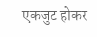एकजुट होकर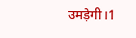उमड़ेगी।1